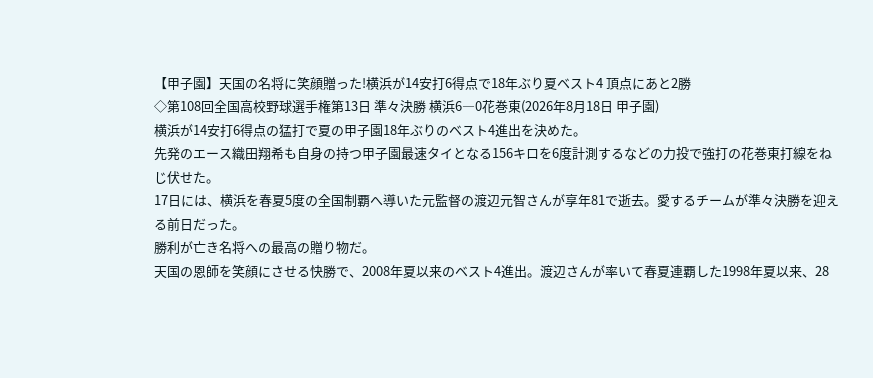【甲子園】天国の名将に笑顔贈った!横浜が14安打6得点で18年ぶり夏ベスト4 頂点にあと2勝
◇第108回全国高校野球選手権第13日 準々決勝 横浜6―0花巻東(2026年8月18日 甲子園)
横浜が14安打6得点の猛打で夏の甲子園18年ぶりのベスト4進出を決めた。
先発のエース織田翔希も自身の持つ甲子園最速タイとなる156キロを6度計測するなどの力投で強打の花巻東打線をねじ伏せた。
17日には、横浜を春夏5度の全国制覇へ導いた元監督の渡辺元智さんが享年81で逝去。愛するチームが準々決勝を迎える前日だった。
勝利が亡き名将への最高の贈り物だ。
天国の恩師を笑顔にさせる快勝で、2008年夏以来のベスト4進出。渡辺さんが率いて春夏連覇した1998年夏以来、28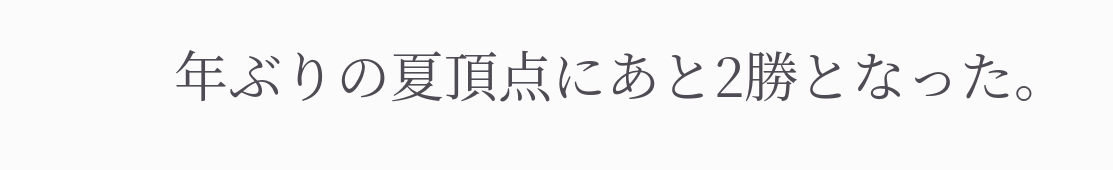年ぶりの夏頂点にあと2勝となった。